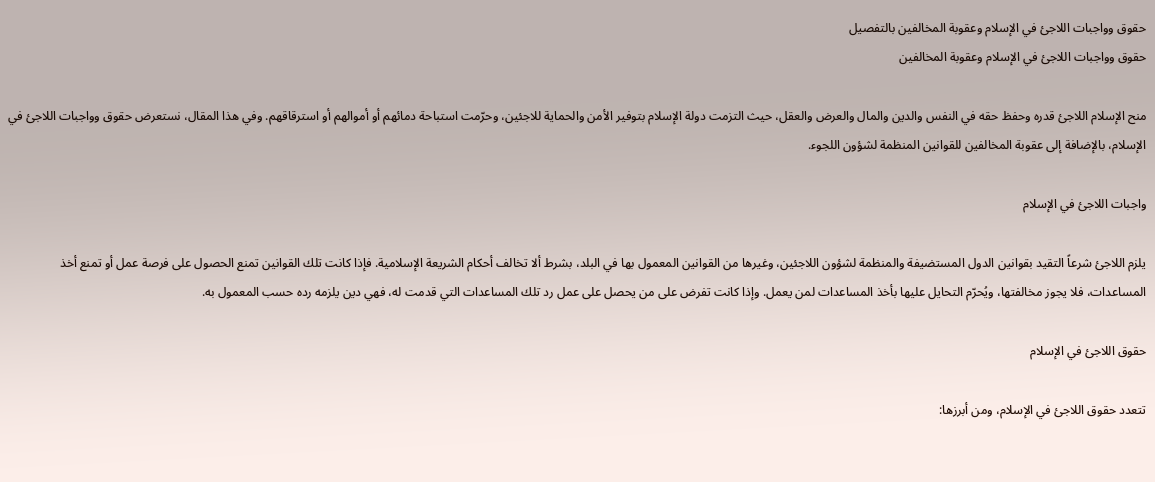حقوق وواجبات اللاجئ في الإسلام وعقوبة المخالفين بالتفصيل
حقوق وواجبات اللاجئ في الإسلام وعقوبة المخالفين

منح الإسلام اللاجئ قدره وحفظ حقه في النفس والدين والمال والعرض والعقل، حيث التزمت دولة الإسلام بتوفير الأمن والحماية للاجئين، وحرّمت استباحة دمائهم أو أموالهم أو استرقاقهم. وفي هذا المقال، نستعرض حقوق وواجبات اللاجئ في الإسلام، بالإضافة إلى عقوبة المخالفين للقوانين المنظمة لشؤون اللجوء.

واجبات اللاجئ في الإسلام

يلزم اللاجئ شرعاً التقيد بقوانين الدول المستضيفة والمنظمة لشؤون اللاجئين، وغيرها من القوانين المعمول بها في البلد، بشرط ألا تخالف أحكام الشريعة الإسلامية. فإذا كانت تلك القوانين تمنع الحصول على فرصة عمل أو تمنع أخذ المساعدات، فلا يجوز مخالفتها، ويُحرّم التحايل عليها بأخذ المساعدات لمن يعمل. وإذا كانت تفرض على من يحصل على عمل رد تلك المساعدات التي قدمت له، فهي دين يلزمه رده حسب المعمول به.

حقوق اللاجئ في الإسلام

تتعدد حقوق اللاجئ في الإسلام، ومن أبرزها: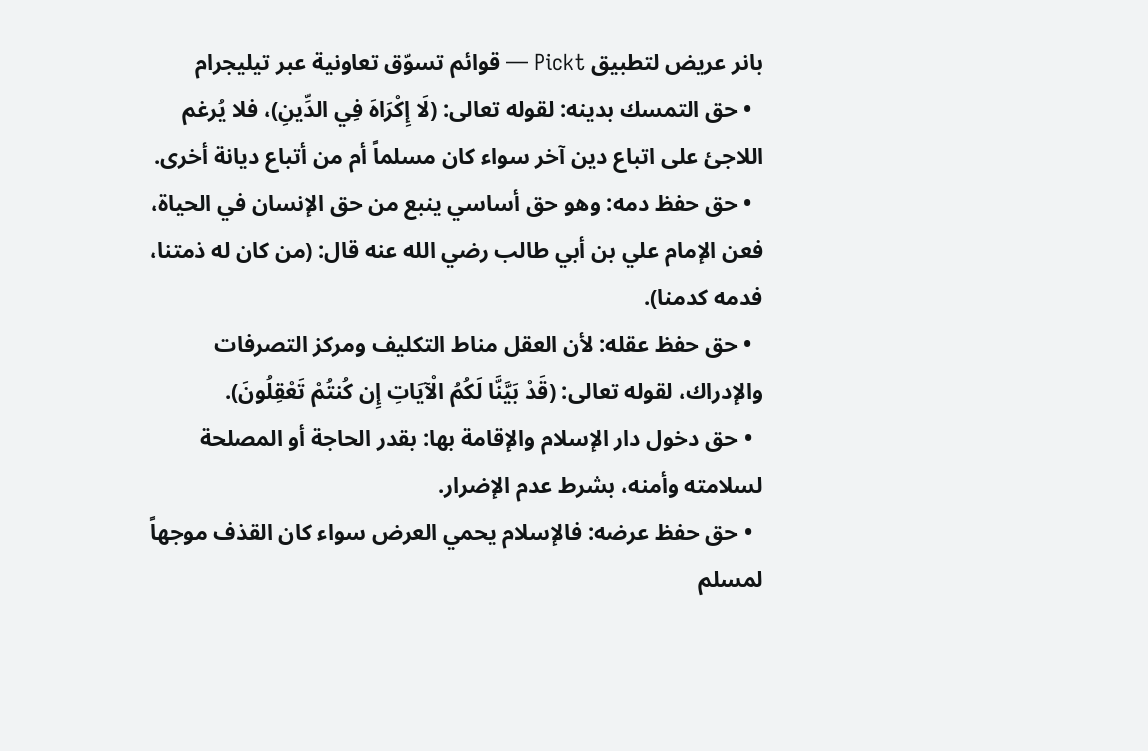بانر عريض لتطبيق Pickt — قوائم تسوّق تعاونية عبر تيليجرام
  • حق التمسك بدينه: لقوله تعالى: (لَا إِكْرَاهَ فِي الدِّينِ)، فلا يُرغم اللاجئ على اتباع دين آخر سواء كان مسلماً أم من أتباع ديانة أخرى.
  • حق حفظ دمه: وهو حق أساسي ينبع من حق الإنسان في الحياة، فعن الإمام علي بن أبي طالب رضي الله عنه قال: (من كان له ذمتنا، فدمه كدمنا).
  • حق حفظ عقله: لأن العقل مناط التكليف ومركز التصرفات والإدراك، لقوله تعالى: (قَدْ بَيَّنَّا لَكُمُ الْآيَاتِ إِن كُنتُمْ تَعْقِلُونَ).
  • حق دخول دار الإسلام والإقامة بها: بقدر الحاجة أو المصلحة لسلامته وأمنه، بشرط عدم الإضرار.
  • حق حفظ عرضه: فالإسلام يحمي العرض سواء كان القذف موجهاً لمسلم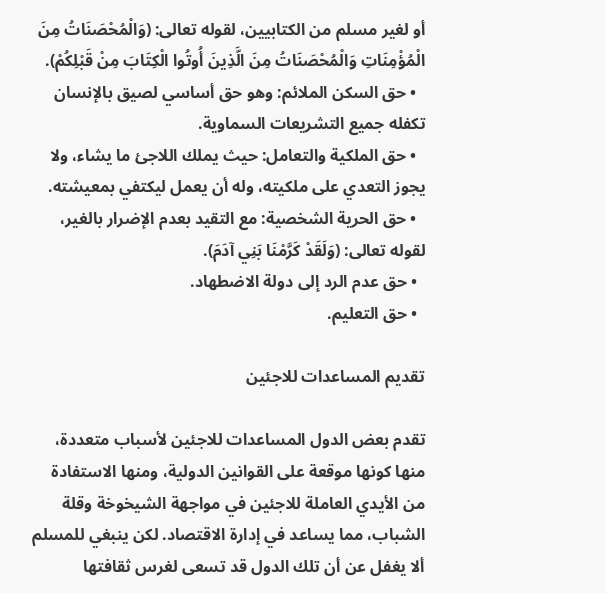أو لغير مسلم من الكتابيين، لقوله تعالى: (وَالْمُحْصَنَاتُ مِنَ الْمُؤْمِنَاتِ وَالْمُحْصَنَاتُ مِنَ الَّذِينَ أُوتُوا الْكِتَابَ مِنْ قَبْلِكُمْ).
  • حق السكن الملائم: وهو حق أساسي لصيق بالإنسان تكفله جميع التشريعات السماوية.
  • حق الملكية والتعامل: حيث يملك اللاجئ ما يشاء، ولا يجوز التعدي على ملكيته، وله أن يعمل ليكتفي بمعيشته.
  • حق الحرية الشخصية: مع التقيد بعدم الإضرار بالغير، لقوله تعالى: (وَلَقَدْ كَرَّمْنَا بَنِي آدَمَ).
  • حق عدم الرد إلى دولة الاضطهاد.
  • حق التعليم.

تقديم المساعدات للاجئين

تقدم بعض الدول المساعدات للاجئين لأسباب متعددة، منها كونها موقعة على القوانين الدولية، ومنها الاستفادة من الأيدي العاملة للاجئين في مواجهة الشيخوخة وقلة الشباب، مما يساعد في إدارة الاقتصاد. لكن ينبغي للمسلم ألا يغفل عن أن تلك الدول قد تسعى لغرس ثقافتها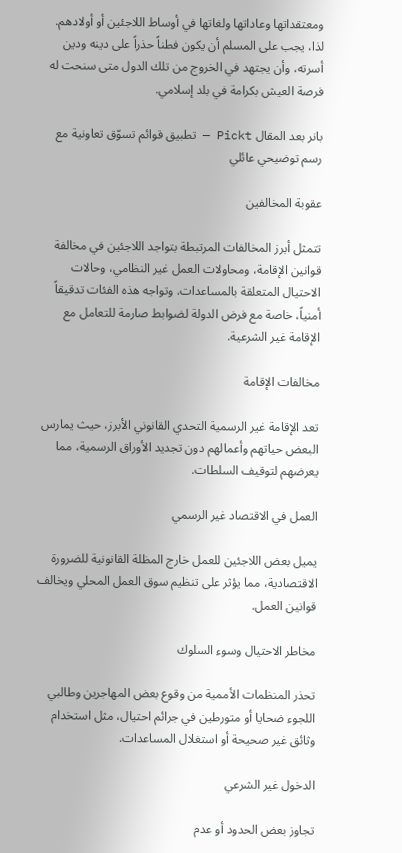ومعتقداتها وعاداتها ولغاتها في أوساط اللاجئين أو أولادهم. لذا، يجب على المسلم أن يكون فطناً حذراً على دينه ودين أسرته، وأن يجتهد في الخروج من تلك الدول متى سنحت له فرصة العيش بكرامة في بلد إسلامي.

بانر بعد المقال Pickt — تطبيق قوائم تسوّق تعاونية مع رسم توضيحي عائلي

عقوبة المخالفين

تتمثل أبرز المخالفات المرتبطة بتواجد اللاجئين في مخالفة قوانين الإقامة، ومحاولات العمل غير النظامي، وحالات الاحتيال المتعلقة بالمساعدات. وتواجه هذه الفئات تدقيقاً أمنياً، خاصة مع فرض الدولة لضوابط صارمة للتعامل مع الإقامة غير الشرعية.

مخالفات الإقامة

تعد الإقامة غير الرسمية التحدي القانوني الأبرز، حيث يمارس البعض حياتهم وأعمالهم دون تجديد الأوراق الرسمية، مما يعرضهم لتوقيف السلطات.

العمل في الاقتصاد غير الرسمي

يميل بعض اللاجئين للعمل خارج المظلة القانونية للضرورة الاقتصادية، مما يؤثر على تنظيم سوق العمل المحلي ويخالف قوانين العمل.

مخاطر الاحتيال وسوء السلوك

تحذر المنظمات الأممية من وقوع بعض المهاجرين وطالبي اللجوء ضحايا أو متورطين في جرائم احتيال، مثل استخدام وثائق غير صحيحة أو استغلال المساعدات.

الدخول غير الشرعي

تجاوز بعض الحدود أو عدم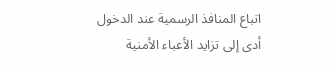اتباع المنافذ الرسمية عند الدخول أدى إلى تزايد الأعباء الأمنية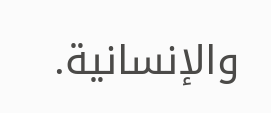والإنسانية.